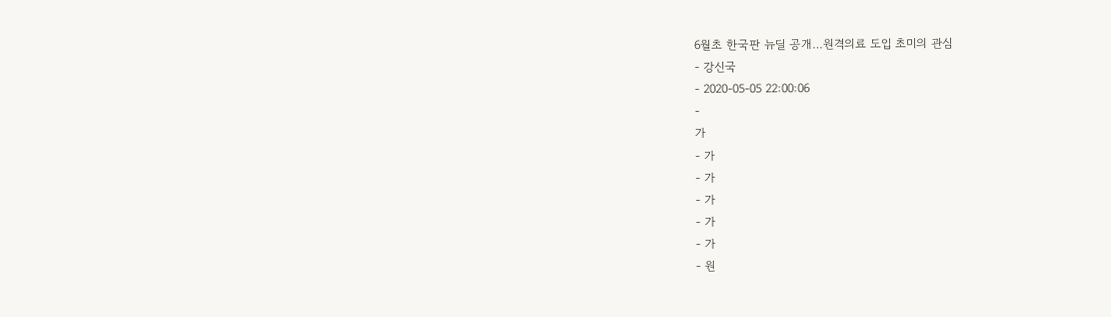6월초 한국판 뉴딜 공개…원격의료 도입 초미의 관심
- 강신국
- 2020-05-05 22:00:06
-
가
- 가
- 가
- 가
- 가
- 가
- 원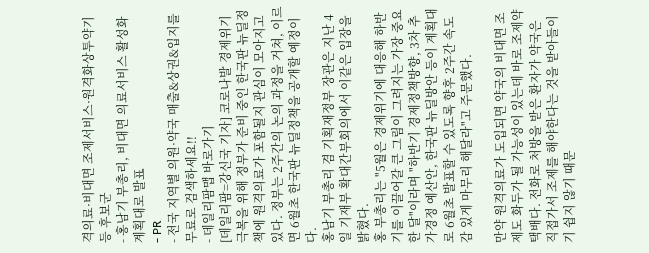격의료·비대면 조제서비스·원격화상투약기 등 후보군
- 홍남기 부총리, 비대면 의료서비스 활성화 계획대로 발표
- PR
- 전국 지역별 의원·약국 매출&상권&입지를 무료로 검색하세요!!
- 데일리팜맵 바로가기
[데일리팜=강신국 기자] 코로나발 경제위기 극복을 위해 정부가 준비 중인 한국판 뉴딜정책에 원격의료가 포함될지 관심이 모아지고 있다. 정부는 2주간의 논의 과정을 거쳐, 이르면 6월초 한국판 뉴딜정책을 공개할 예정이다.
홍남기 부총리 겸 기획재정부 장관은 지난 4일 기재부 확대간부회의에서 이같은 입장을 밝혔다.
홍 부총리는 "5월은 경제위기에 대응해 하반기를 이끌어갈 큰 그림이 그려지는 가장 중요한 달"이라며 "하반기 경제정책방향, 3차 추가경정 예산안, 한국판 뉴딜방안 등이 계획대로 6월초 발표할 수 있도록 향후 2주간 속도감 있게 마무리 해달라"고 주문했다.

만약 원격의료가 도입되면 약국의 비대면 조제도 화두가 될 가능성이 있는데 바로 조제약 택배다. 전화로 처방을 받은 환자가 약국은 직접가서 조제를 해야한다는 것을 받아들이기 쉽지 않기 때문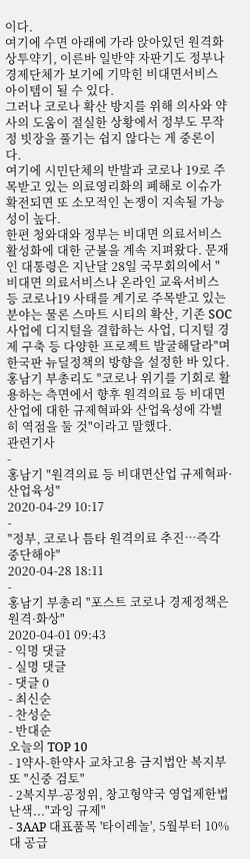이다.
여기에 수면 아래에 가라 앉아있던 원격화상투약기, 이른바 일반약 자판기도 정부나 경제단체가 보기에 기막힌 비대면서비스 아이템이 될 수 있다.
그러나 코로나 확산 방지를 위해 의사와 약사의 도움이 절실한 상황에서 정부도 무작정 빗장을 풀기는 쉽지 않다는 게 중론이다.
여기에 시민단체의 반발과 코로나 19로 주목받고 있는 의료영리화의 폐해로 이슈가 확전되면 또 소모적인 논쟁이 지속될 가능성이 높다.
한편 청와대와 정부는 비대면 의료서비스 활성화에 대한 군불을 계속 지펴왔다. 문재인 대통령은 지난달 28일 국무회의에서 "비대면 의료서비스나 온라인 교육서비스 등 코로나19 사태를 계기로 주목받고 있는 분야는 물론 스마트 시티의 확산, 기존 SOC 사업에 디지털을 결합하는 사업, 디지털 경제 구축 등 다양한 프로젝트 발굴해달라"며 한국판 뉴딜정책의 방향을 설정한 바 있다.
홍남기 부총리도 "코로나 위기를 기회로 활용하는 측면에서 향후 원격의료 등 비대면 산업에 대한 규제혁파와 산업육성에 각별히 역점을 둘 것"이라고 말했다.
관련기사
-
홍남기 "원격의료 등 비대면산업 규제혁파·산업육성"
2020-04-29 10:17
-
"정부, 코로나 틈타 원격의료 추진…즉각 중단해야"
2020-04-28 18:11
-
홍남기 부총리 "포스트 코로나 경제정책은 원격·화상"
2020-04-01 09:43
- 익명 댓글
- 실명 댓글
- 댓글 0
- 최신순
- 찬성순
- 반대순
오늘의 TOP 10
- 1약사-한약사 교차고용 금지법안 복지부 또 "신중 검토"
- 2복지부-공정위, 창고형약국 영업제한법 난색..."과잉 규제"
- 3AAP 대표품목 '타이레놀', 5월부터 10%대 공급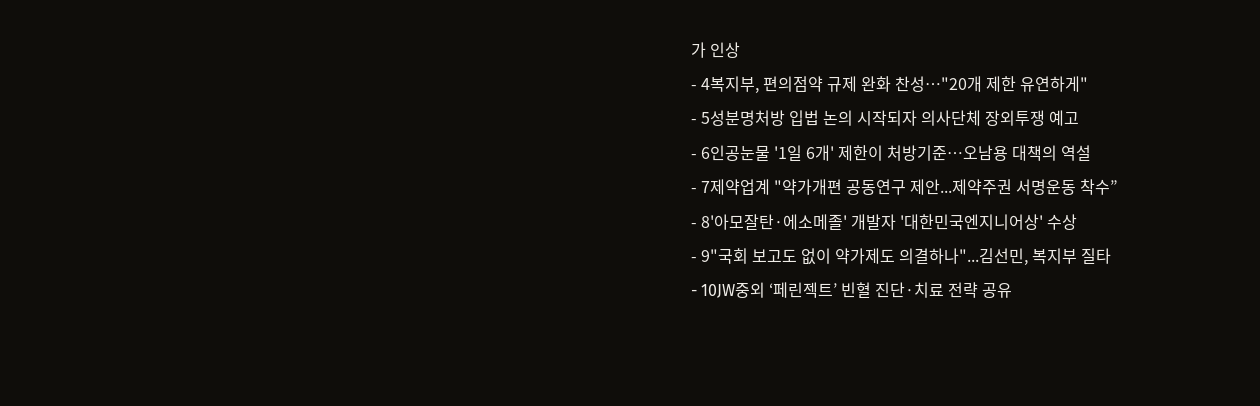가 인상
- 4복지부, 편의점약 규제 완화 찬성…"20개 제한 유연하게"
- 5성분명처방 입법 논의 시작되자 의사단체 장외투쟁 예고
- 6인공눈물 '1일 6개' 제한이 처방기준…오남용 대책의 역설
- 7제약업계 "약가개편 공동연구 제안...제약주권 서명운동 착수”
- 8'아모잘탄·에소메졸' 개발자 '대한민국엔지니어상' 수상
- 9"국회 보고도 없이 약가제도 의결하나"...김선민, 복지부 질타
- 10JW중외 ‘페린젝트’ 빈혈 진단·치료 전략 공유